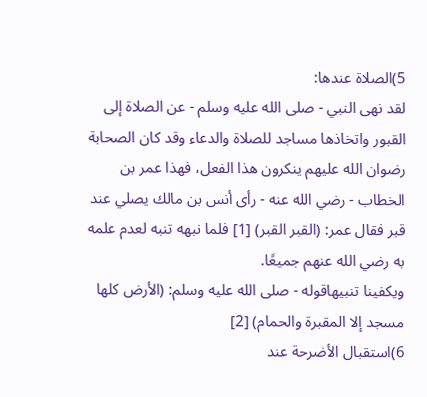5)الصلاة عندها:
لقد نهى النبي - صلى الله عليه وسلم - عن الصلاة إلى القبور واتخاذها مساجد للصلاة والدعاء وقد كان الصحابة رضوان الله عليهم ينكرون هذا الفعل، فهذا عمر بن الخطاب - رضي الله عنه - رأى أنس بن مالك يصلي عند قبر فقال عمر: (القبر القبر) [1] فلما نبهه تنبه لعدم علمه به رضي الله عنهم جميعًا.
ويكفينا تنبيهاقوله - صلى الله عليه وسلم: (الأرض كلها مسجد إلا المقبرة والحمام) [2]
6)استقبال الأضرحة عند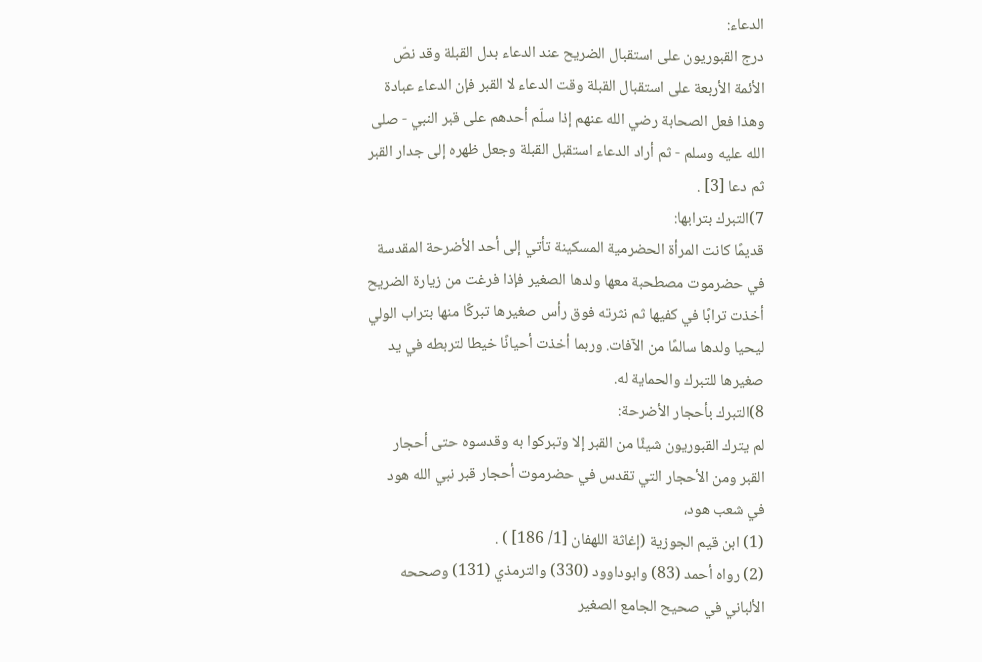الدعاء:
درج القبوريون على استقبال الضريح عند الدعاء بدل القبلة وقد نصّ الأئمة الأربعة على استقبال القبلة وقت الدعاء لا القبر فإن الدعاء عبادة وهذا فعل الصحابة رضي الله عنهم إذا سلّم أحدهم على قبر النبي - صلى الله عليه وسلم - ثم أراد الدعاء استقبل القبلة وجعل ظهره إلى جدار القبر ثم دعا [3] .
7)التبرك بترابها:
قديمًا كانت المرأة الحضرمية المسكينة تأتي إلى أحد الأضرحة المقدسة في حضرموت مصطحبة معها ولدها الصغير فإذا فرغت من زيارة الضريح أخذت ترابًا في كفيها ثم نثرته فوق رأس صغيرها تبركًا منها بتراب الولي ليحيا ولدها سالمًا من الآفات. وربما أخذت أحيانًا خيطا لتربطه في يد صغيرها للتبرك والحماية له.
8)التبرك بأحجار الأضرحة:
لم يترك القبوريون شيئًا من القبر إلا وتبركوا به وقدسوه حتى أحجار القبر ومن الأحجار التي تقدس في حضرموت أحجار قبر نبي الله هود في شعب هود،
(1) ابن قيم الجوزية (إغاثة اللهفان [1/ 186] ) .
(2) رواه أحمد (83) وابوداوود (330) والترمذي (131) وصححه الألباني في صحيح الجامع الصغير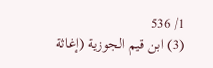1/ 536
(3) ابن قيم الجوزية (إغاثة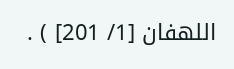اللهفان [1/ 201] ) .